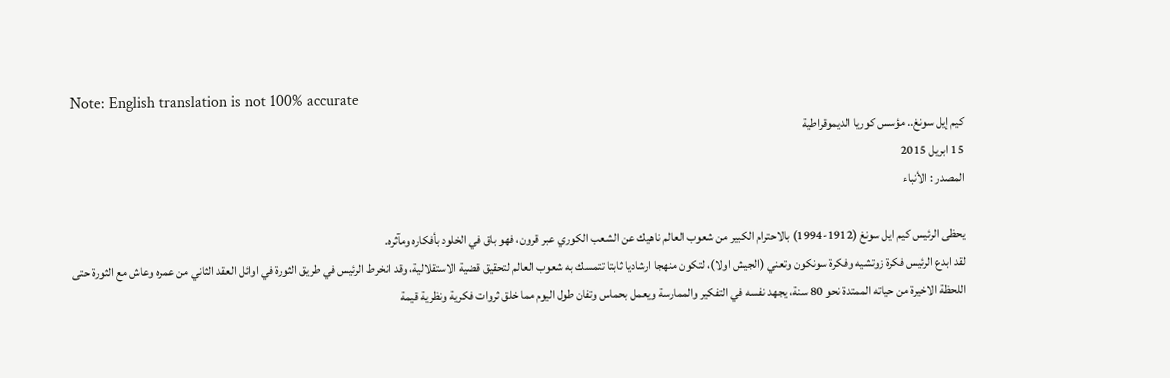Note: English translation is not 100% accurate
كيم إيل سونغ.. مؤسس كوريا الديموقراطية
15 ابريل 2015
المصدر : الأنباء

يحظى الرئيس كيم ايل سونغ (1912-1994) بالاحترام الكبير من شعوب العالم ناهيك عن الشعب الكوري عبر قرون، فهو باق في الخلود بأفكاره ومآثره.
لقد ابدع الرئيس فكرة زوتشيه وفكرة سونكون وتعني (الجيش اولا)، لتكون منهجا ارشاديا ثابتا تتمسك به شعوب العالم لتحقيق قضية الاستقلالية، وقد انخرط الرئيس في طريق الثورة في اوائل العقد الثاني من عمره وعاش مع الثورة حتى اللحظة الاخيرة من حياته الممتدة نحو 80 سنة، يجهد نفسه في التفكير والممارسة ويعمل بحماس وتفان طول اليوم مما خلق ثروات فكرية ونظرية قيمة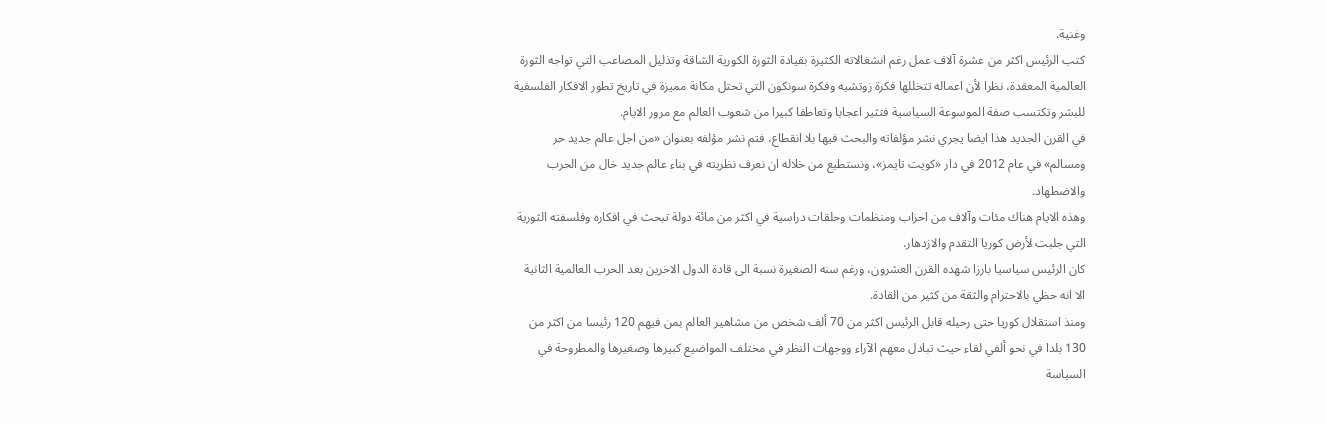وغنية.
كتب الرئيس اكثر من عشرة آلاف عمل رغم انشغالاته الكثيرة بقيادة الثورة الكورية الشاقة وتذليل المصاعب التي تواجه الثورة العالمية المعقدة، نظرا لأن اعماله تتخللها فكرة زوتشيه وفكرة سونكون التي تحتل مكانة مميزة في تاريخ تطور الافكار الفلسفية للبشر وتكتسب صفة الموسوعة السياسية فتثير اعجابا وتعاطفا كبيرا من شعوب العالم مع مرور الايام.
في القرن الجديد هذا ايضا يجري نشر مؤلفاته والبحث فيها بلا انقطاع، فتم نشر مؤلفه بعنوان «من اجل عالم جديد حر ومسالم» في عام 2012 في دار «كويت تايمز»، ونستطيع من خلاله ان نعرف نظريته في بناء عالم جديد خال من الحرب والاضطهاد.
وهذه الايام هناك مئات وآلاف من احزاب ومنظمات وحلقات دراسية في اكثر من مائة دولة تبحث في افكاره وفلسفته الثورية التي جلبت لأرض كوريا التقدم والازدهار.
كان الرئيس سياسيا بارزا شهده القرن العشرون، ورغم سنه الصغيرة نسبة الى قادة الدول الاخرين بعد الحرب العالمية الثانية الا انه حظي بالاحترام والثقة من كثير من القادة.
ومنذ استقلال كوريا حتى رحيله قابل الرئيس اكثر من 70 ألف شخص من مشاهير العالم بمن فيهم 120 رئيسا من اكثر من 130 بلدا في نحو ألفي لقاء حيث تبادل معهم الآراء ووجهات النظر في مختلف المواضيع كبيرها وصغيرها والمطروحة في السياسة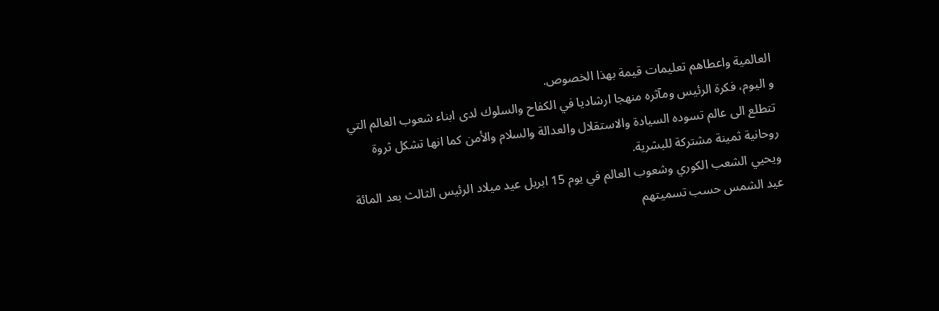العالمية واعطاهم تعليمات قيمة بهذا الخصوص.
و اليوم، فكرة الرئيس ومآثره منهجا ارشاديا في الكفاح والسلوك لدى ابناء شعوب العالم التي تتطلع الى عالم تسوده السيادة والاستقلال والعدالة والسلام والأمن كما انها تشكل ثروة روحانية ثمينة مشتركة للبشرية.
ويحيي الشعب الكوري وشعوب العالم في يوم 15 ابريل عيد ميلاد الرئيس الثالث بعد المائة عيد الشمس حسب تسميتهم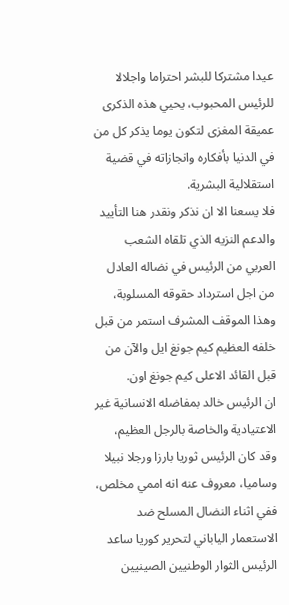عيدا مشتركا للبشر احتراما واجلالا للرئيس المحبوب، يحيي هذه الذكرى عميقة المغزى لتكون يوما يذكر كل من في الدنيا بأفكاره وانجازاته في قضية استقلالية البشرية.
فلا يسعنا الا ان نذكر ونقدر هنا التأييد والدعم النزيه الذي تلقاه الشعب العربي من الرئيس في نضاله العادل من اجل استرداد حقوقه المسلوبة، وهذا الموقف المشرف استمر من قبل خلفه العظيم كيم جونغ ايل والآن من قبل القائد الاعلى كيم جونغ اون.
ان الرئيس خالد بمفاضله الانسانية غير الاعتيادية والخاصة بالرجل العظيم، وقد كان الرئيس ثوريا بارزا ورجلا نبيلا وساميا، معروف عنه انه اممي مخلص، ففي اثناء النضال المسلح ضد الاستعمار الياباني لتحرير كوريا ساعد الرئيس الثوار الوطنيين الصينيين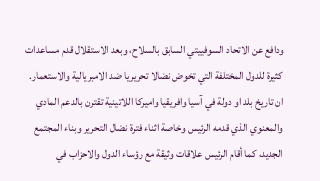ودافع عن الاتحاد السوفييتي السابق بالسلاح، وبعد الاستقلال قدم مساعدات كثيرة للدول المختلفة التي تخوض نضالا تحريريا ضد الامبريالية والاستعمار.
ان تاريخ بلد او دولة في آسيا وافريقيا واميركا اللاتينية تقترن بالدعم المادي والمعنوي الذي قدمه الرئيس وخاصة اثناء فترة نضال التحرير وبناء المجتمع الجديد، كما أقام الرئيس علاقات وثيقة مع رؤساء الدول والاحزاب في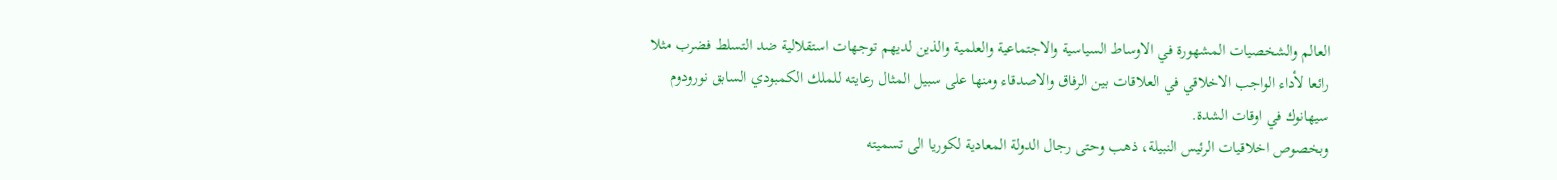العالم والشخصيات المشهورة في الاوساط السياسية والاجتماعية والعلمية والذين لديهم توجهات استقلالية ضد التسلط فضرب مثلا رائعا لأداء الواجب الاخلاقي في العلاقات بين الرفاق والاصدقاء ومنها على سبيل المثال رعايته للملك الكمبودي السابق نورودوم سيهانوك في اوقات الشدة.
وبخصوص اخلاقيات الرئيس النبيلة، ذهب وحتى رجال الدولة المعادية لكوريا الى تسميته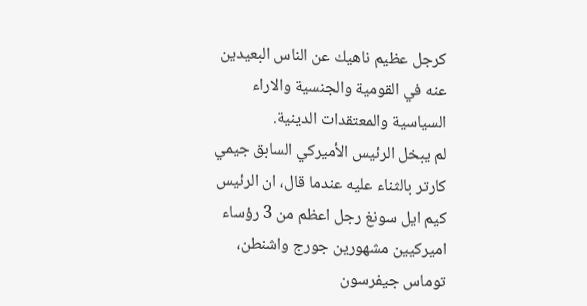كرجل عظيم ناهيك عن الناس البعيدين عنه في القومية والجنسية والاراء السياسية والمعتقدات الدينية.
لم يبخل الرئيس الأميركي السابق جيمي كارتر بالثناء عليه عندما قال، ان الرئيس كيم ايل سونغ رجل اعظم من 3 رؤساء اميركيين مشهورين جورج واشنطن، توماس جيفرسون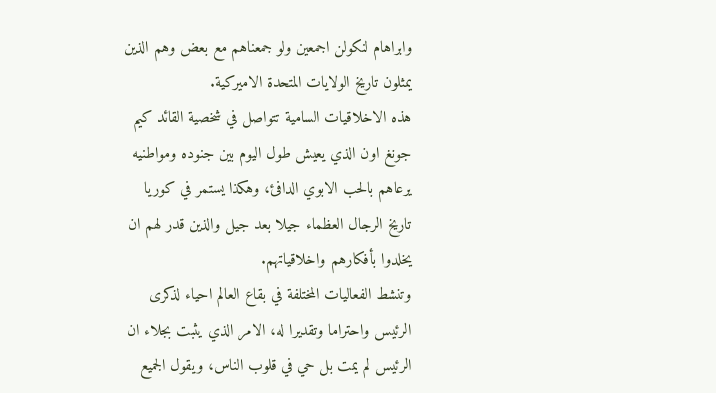وابراهام لنكولن اجمعين ولو جمعناهم مع بعض وهم الذين يمثلون تاريخ الولايات المتحدة الاميركية.
هذه الاخلاقيات السامية تتواصل في شخصية القائد كيم جونغ اون الذي يعيش طول اليوم بين جنوده ومواطنيه يرعاهم بالحب الابوي الدافئ، وهكذا يستمر في كوريا تاريخ الرجال العظماء جيلا بعد جيل والذين قدر لهم ان يخلدوا بأفكارهم واخلاقياتهم.
وتنشط الفعاليات المختلفة في بقاع العالم احياء لذكرى الرئيس واحتراما وتقديرا له، الامر الذي يثبت بجلاء ان الرئيس لم يمت بل حي في قلوب الناس، ويقول الجميع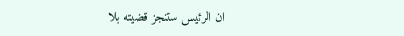ان الرئيس ستنجز قضيته بلا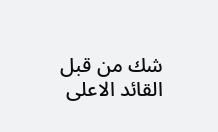شك من قبل القائد الاعلى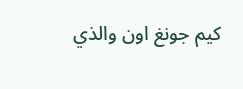كيم جونغ اون والذي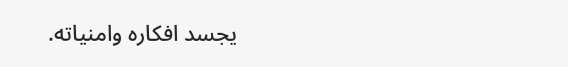يجسد افكاره وامنياته.